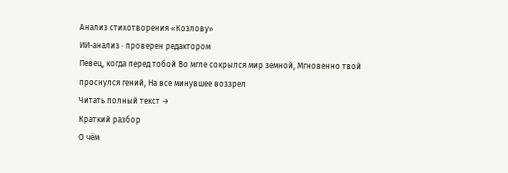Анализ стихотворения «Козлову»
ИИ-анализ · проверен редактором
Певец, когда перед тобой Во мгле сокрылся мир земной, Мгновенно твой проснулся гений, На все минувшее воззрел
Читать полный текст →
Краткий разбор
О чём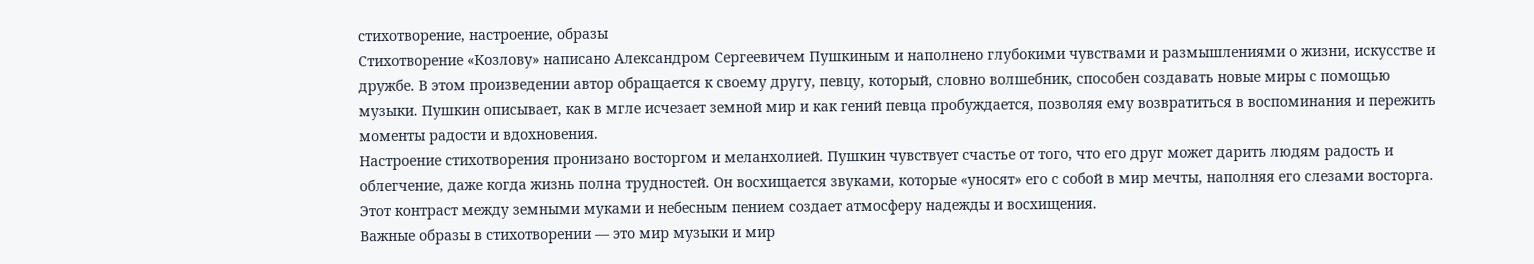стихотворение, настроение, образы
Стихотворение «Козлову» написано Александром Сергеевичем Пушкиным и наполнено глубокими чувствами и размышлениями о жизни, искусстве и дружбе. В этом произведении автор обращается к своему другу, певцу, который, словно волшебник, способен создавать новые миры с помощью музыки. Пушкин описывает, как в мгле исчезает земной мир и как гений певца пробуждается, позволяя ему возвратиться в воспоминания и пережить моменты радости и вдохновения.
Настроение стихотворения пронизано восторгом и меланхолией. Пушкин чувствует счастье от того, что его друг может дарить людям радость и облегчение, даже когда жизнь полна трудностей. Он восхищается звуками, которые «уносят» его с собой в мир мечты, наполняя его слезами восторга. Этот контраст между земными муками и небесным пением создает атмосферу надежды и восхищения.
Важные образы в стихотворении — это мир музыки и мир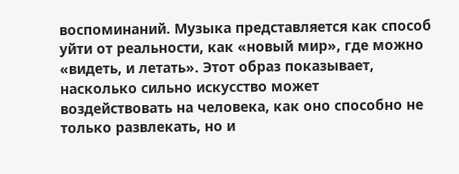воспоминаний. Музыка представляется как способ уйти от реальности, как «новый мир», где можно «видеть, и летать». Этот образ показывает, насколько сильно искусство может воздействовать на человека, как оно способно не только развлекать, но и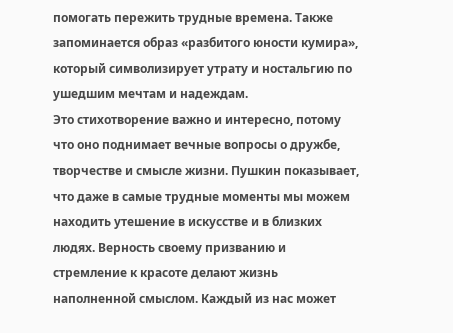помогать пережить трудные времена. Также запоминается образ «разбитого юности кумира», который символизирует утрату и ностальгию по ушедшим мечтам и надеждам.
Это стихотворение важно и интересно, потому что оно поднимает вечные вопросы о дружбе, творчестве и смысле жизни. Пушкин показывает, что даже в самые трудные моменты мы можем находить утешение в искусстве и в близких людях. Верность своему призванию и стремление к красоте делают жизнь наполненной смыслом. Каждый из нас может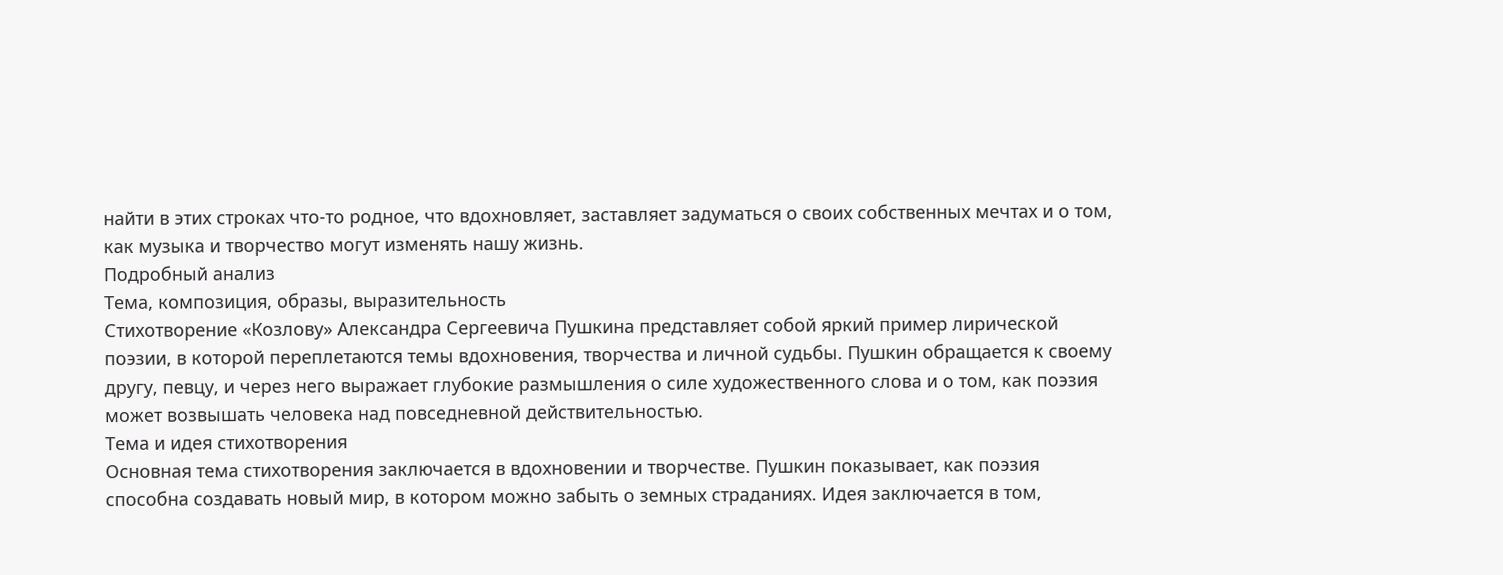найти в этих строках что-то родное, что вдохновляет, заставляет задуматься о своих собственных мечтах и о том, как музыка и творчество могут изменять нашу жизнь.
Подробный анализ
Тема, композиция, образы, выразительность
Стихотворение «Козлову» Александра Сергеевича Пушкина представляет собой яркий пример лирической поэзии, в которой переплетаются темы вдохновения, творчества и личной судьбы. Пушкин обращается к своему другу, певцу, и через него выражает глубокие размышления о силе художественного слова и о том, как поэзия может возвышать человека над повседневной действительностью.
Тема и идея стихотворения
Основная тема стихотворения заключается в вдохновении и творчестве. Пушкин показывает, как поэзия способна создавать новый мир, в котором можно забыть о земных страданиях. Идея заключается в том,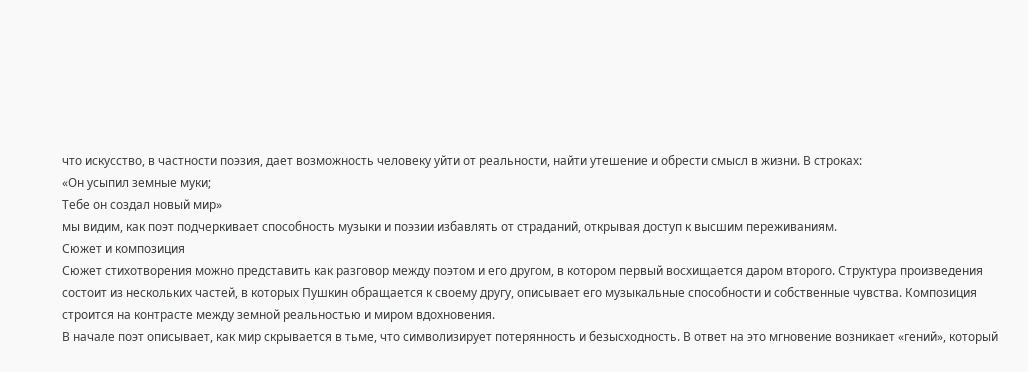что искусство, в частности поэзия, дает возможность человеку уйти от реальности, найти утешение и обрести смысл в жизни. В строках:
«Он усыпил земные муки;
Тебе он создал новый мир»
мы видим, как поэт подчеркивает способность музыки и поэзии избавлять от страданий, открывая доступ к высшим переживаниям.
Сюжет и композиция
Сюжет стихотворения можно представить как разговор между поэтом и его другом, в котором первый восхищается даром второго. Структура произведения состоит из нескольких частей, в которых Пушкин обращается к своему другу, описывает его музыкальные способности и собственные чувства. Композиция строится на контрасте между земной реальностью и миром вдохновения.
В начале поэт описывает, как мир скрывается в тьме, что символизирует потерянность и безысходность. В ответ на это мгновение возникает «гений», который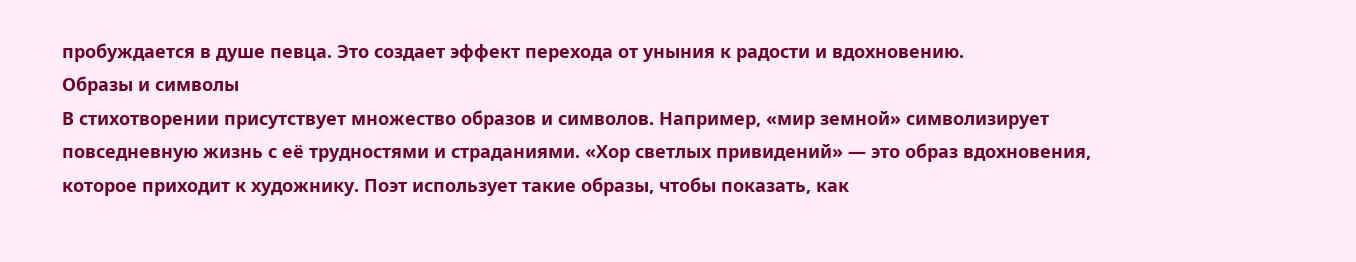пробуждается в душе певца. Это создает эффект перехода от уныния к радости и вдохновению.
Образы и символы
В стихотворении присутствует множество образов и символов. Например, «мир земной» символизирует повседневную жизнь с её трудностями и страданиями. «Хор светлых привидений» — это образ вдохновения, которое приходит к художнику. Поэт использует такие образы, чтобы показать, как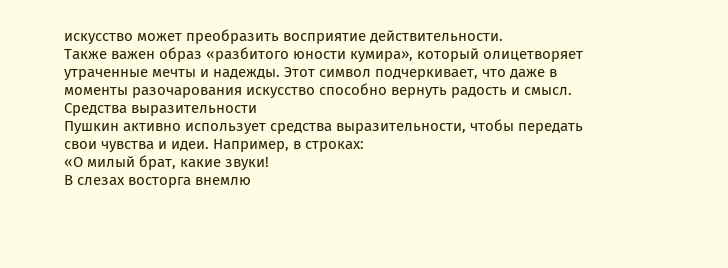искусство может преобразить восприятие действительности.
Также важен образ «разбитого юности кумира», который олицетворяет утраченные мечты и надежды. Этот символ подчеркивает, что даже в моменты разочарования искусство способно вернуть радость и смысл.
Средства выразительности
Пушкин активно использует средства выразительности, чтобы передать свои чувства и идеи. Например, в строках:
«О милый брат, какие звуки!
В слезах восторга внемлю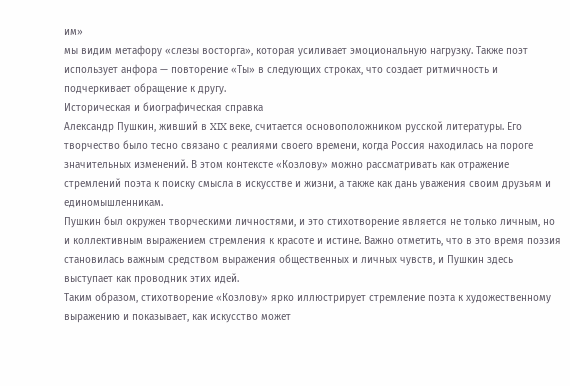им»
мы видим метафору «слезы восторга», которая усиливает эмоциональную нагрузку. Также поэт использует анфора — повторение «Ты» в следующих строках, что создает ритмичность и подчеркивает обращение к другу.
Историческая и биографическая справка
Александр Пушкин, живший в XIX веке, считается основоположником русской литературы. Его творчество было тесно связано с реалиями своего времени, когда Россия находилась на пороге значительных изменений. В этом контексте «Козлову» можно рассматривать как отражение стремлений поэта к поиску смысла в искусстве и жизни, а также как дань уважения своим друзьям и единомышленникам.
Пушкин был окружен творческими личностями, и это стихотворение является не только личным, но и коллективным выражением стремления к красоте и истине. Важно отметить, что в это время поэзия становилась важным средством выражения общественных и личных чувств, и Пушкин здесь выступает как проводник этих идей.
Таким образом, стихотворение «Козлову» ярко иллюстрирует стремление поэта к художественному выражению и показывает, как искусство может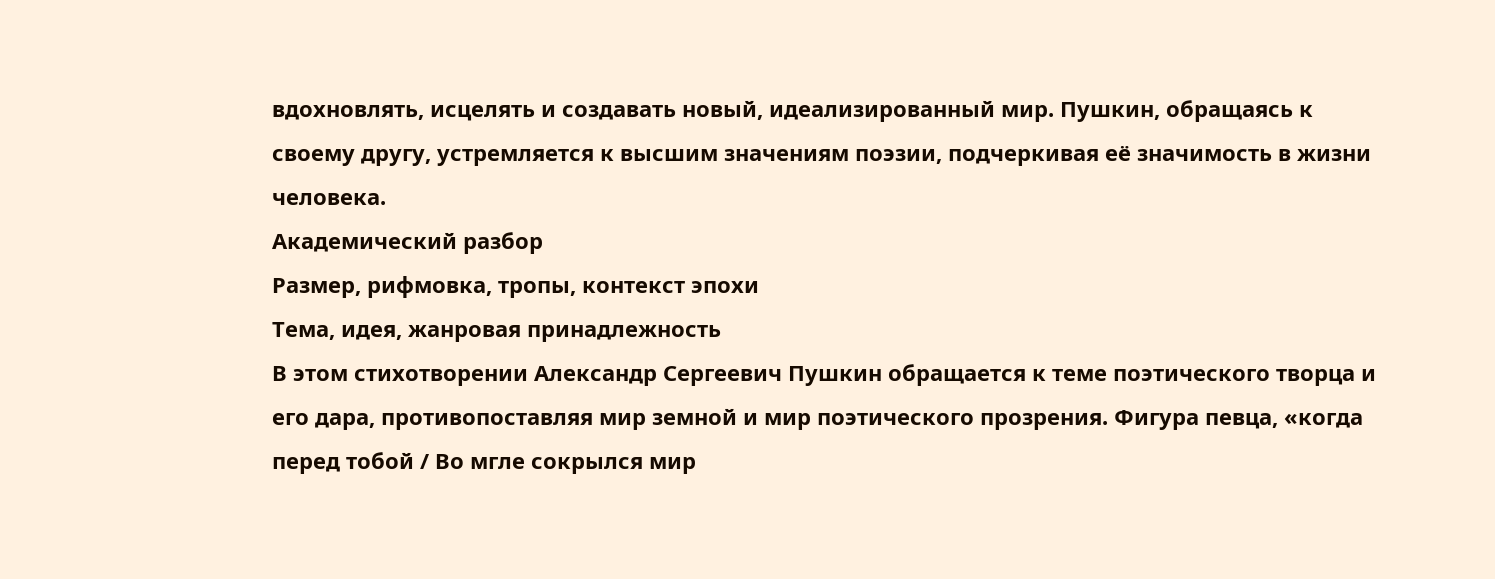вдохновлять, исцелять и создавать новый, идеализированный мир. Пушкин, обращаясь к своему другу, устремляется к высшим значениям поэзии, подчеркивая её значимость в жизни человека.
Академический разбор
Размер, рифмовка, тропы, контекст эпохи
Тема, идея, жанровая принадлежность
В этом стихотворении Александр Сергеевич Пушкин обращается к теме поэтического творца и его дара, противопоставляя мир земной и мир поэтического прозрения. Фигура певца, «когда перед тобой / Во мгле сокрылся мир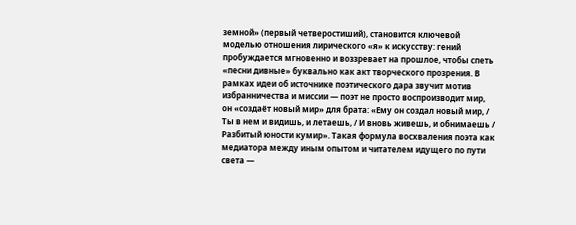земной» (первый четверостиший), становится ключевой моделью отношения лирического «я» к искусству: гений пробуждается мгновенно и воззревает на прошлое, чтобы спеть «песни дивные» буквально как акт творческого прозрения. В рамках идеи об источнике поэтического дара звучит мотив избранничества и миссии — поэт не просто воспроизводит мир, он «создаёт новый мир» для брата: «Ему он создал новый мир, / Ты в нем и видишь, и летаешь, / И вновь живешь, и обнимаешь / Разбитый юности кумир». Такая формула восхваления поэта как медиатора между иным опытом и читателем идущего по пути света —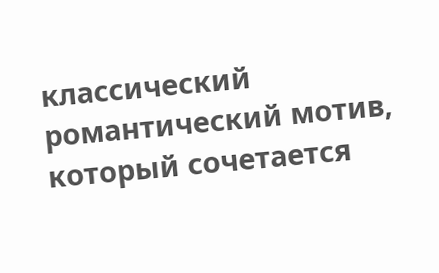классический романтический мотив, который сочетается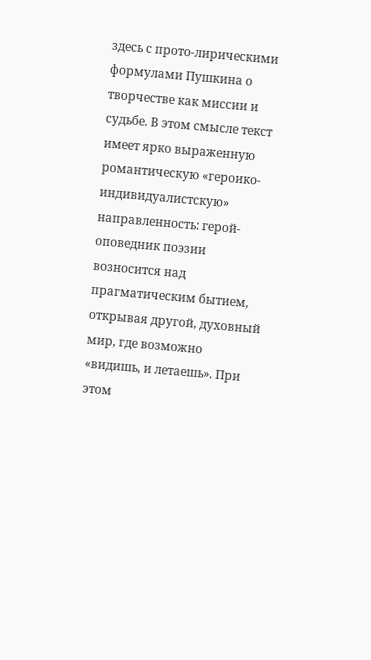здесь с прото-лирическими формулами Пушкина о творчестве как миссии и судьбе. В этом смысле текст имеет ярко выраженную романтическую «героико-индивидуалистскую» направленность: герой-оповедник поэзии возносится над прагматическим бытием, открывая другой, духовный мир, где возможно «видишь, и летаешь». При этом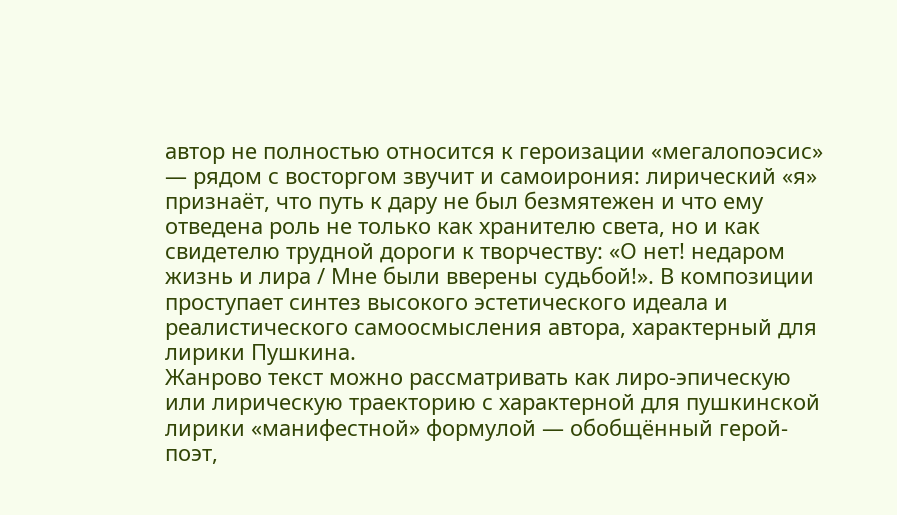автор не полностью относится к героизации «мегалопоэсис» — рядом с восторгом звучит и самоирония: лирический «я» признаёт, что путь к дару не был безмятежен и что ему отведена роль не только как хранителю света, но и как свидетелю трудной дороги к творчеству: «О нет! недаром жизнь и лира / Мне были вверены судьбой!». В композиции проступает синтез высокого эстетического идеала и реалистического самоосмысления автора, характерный для лирики Пушкина.
Жанрово текст можно рассматривать как лиро-эпическую или лирическую траекторию с характерной для пушкинской лирики «манифестной» формулой — обобщённый герой-поэт,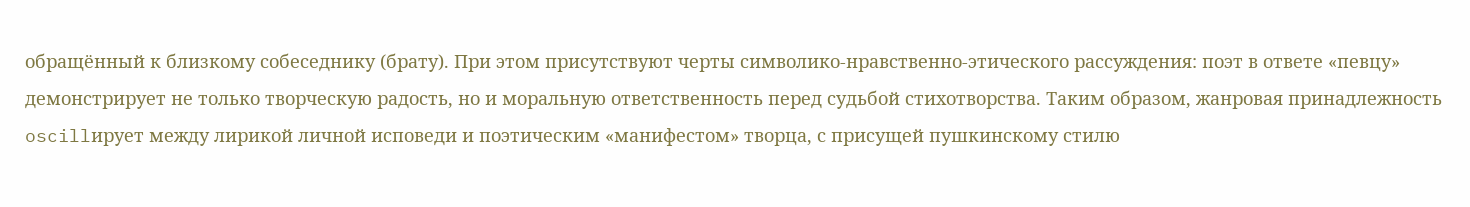обращённый к близкому собеседнику (брату). При этом присутствуют черты символико-нравственно-этического рассуждения: поэт в ответе «певцу» демонстрирует не только творческую радость, но и моральную ответственность перед судьбой стихотворства. Таким образом, жанровая принадлежность oscillирует между лирикой личной исповеди и поэтическим «манифестом» творца, с присущей пушкинскому стилю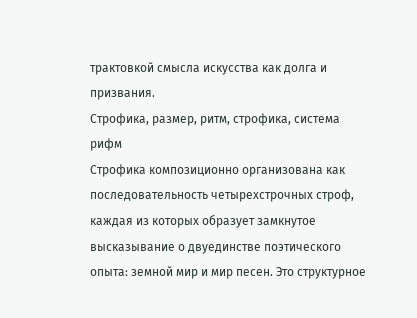трактовкой смысла искусства как долга и призвания.
Строфика, размер, ритм, строфика, система рифм
Строфика композиционно организована как последовательность четырехстрочных строф, каждая из которых образует замкнутое высказывание о двуединстве поэтического опыта: земной мир и мир песен. Это структурное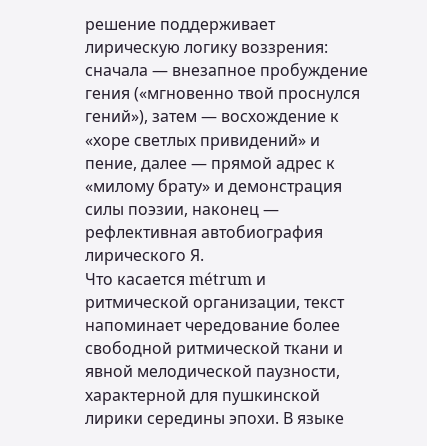решение поддерживает лирическую логику воззрения: сначала — внезапное пробуждение гения («мгновенно твой проснулся гений»), затем — восхождение к «хоре светлых привидений» и пение, далее — прямой адрес к «милому брату» и демонстрация силы поэзии, наконец — рефлективная автобиография лирического Я.
Что касается métrum и ритмической организации, текст напоминает чередование более свободной ритмической ткани и явной мелодической паузности, характерной для пушкинской лирики середины эпохи. В языке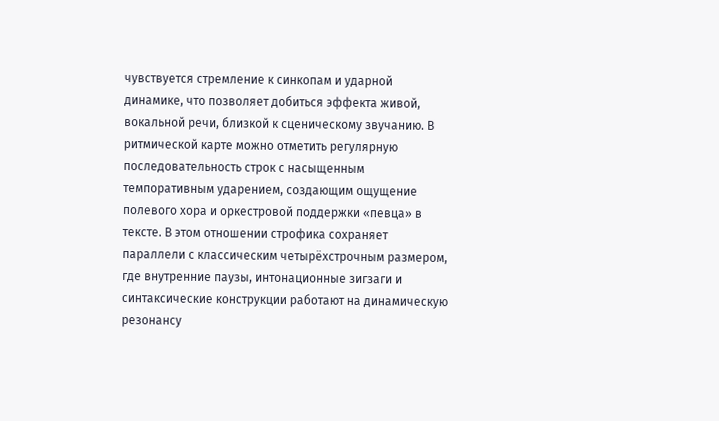чувствуется стремление к синкопам и ударной динамике, что позволяет добиться эффекта живой, вокальной речи, близкой к сценическому звучанию. В ритмической карте можно отметить регулярную последовательность строк с насыщенным темпоративным ударением, создающим ощущение полевого хора и оркестровой поддержки «певца» в тексте. В этом отношении строфика сохраняет параллели с классическим четырёхстрочным размером, где внутренние паузы, интонационные зигзаги и синтаксические конструкции работают на динамическую резонансу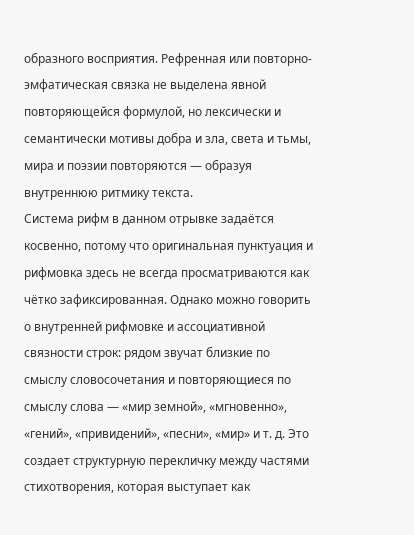образного восприятия. Рефренная или повторно-эмфатическая связка не выделена явной повторяющейся формулой, но лексически и семантически мотивы добра и зла, света и тьмы, мира и поэзии повторяются — образуя внутреннюю ритмику текста.
Система рифм в данном отрывке задаётся косвенно, потому что оригинальная пунктуация и рифмовка здесь не всегда просматриваются как чётко зафиксированная. Однако можно говорить о внутренней рифмовке и ассоциативной связности строк: рядом звучат близкие по смыслу словосочетания и повторяющиеся по смыслу слова — «мир земной», «мгновенно», «гений», «привидений», «песни», «мир» и т. д. Это создает структурную перекличку между частями стихотворения, которая выступает как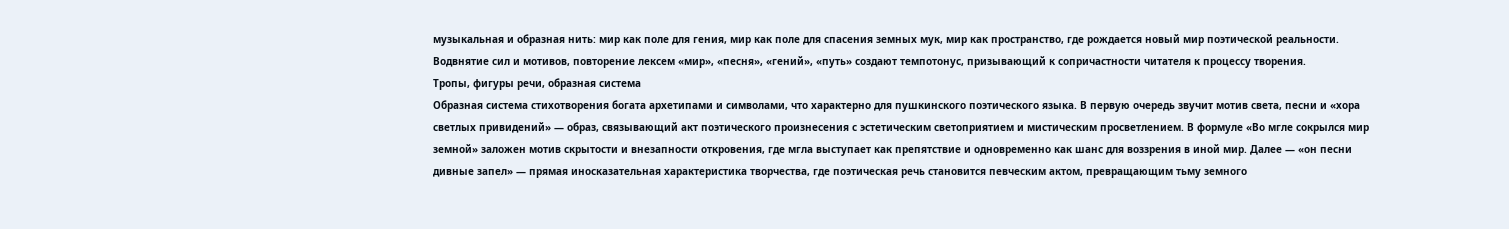музыкальная и образная нить: мир как поле для гения, мир как поле для спасения земных мук, мир как пространство, где рождается новый мир поэтической реальности. Водвнятие сил и мотивов, повторение лексем «мир», «песня», «гений», «путь» создают темпотонус, призывающий к сопричастности читателя к процессу творения.
Тропы, фигуры речи, образная система
Образная система стихотворения богата архетипами и символами, что характерно для пушкинского поэтического языка. В первую очередь звучит мотив света, песни и «хора светлых привидений» — образ, связывающий акт поэтического произнесения с эстетическим светоприятием и мистическим просветлением. В формуле «Во мгле сокрылся мир земной» заложен мотив скрытости и внезапности откровения, где мгла выступает как препятствие и одновременно как шанс для воззрения в иной мир. Далее — «он песни дивные запел» — прямая иносказательная характеристика творчества, где поэтическая речь становится певческим актом, превращающим тьму земного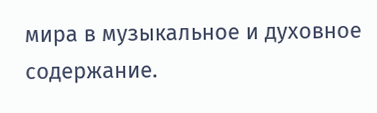мира в музыкальное и духовное содержание.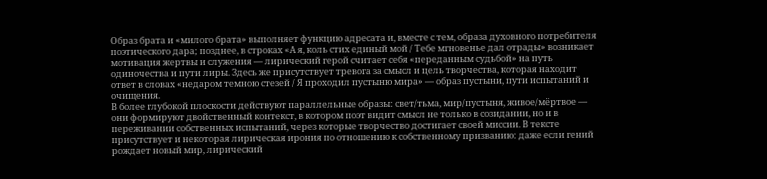Образ брата и «милого брата» выполняет функцию адресата и, вместе с тем, образа духовного потребителя поэтического дара; позднее, в строках «А я, коль стих единый мой / Тебе мгновенье дал отрады» возникает мотивация жертвы и служения — лирический герой считает себя «переданным судьбой» на путь одиночества и пути лиры. Здесь же присутствует тревога за смысл и цель творчества, которая находит ответ в словах «недаром темною стезей / Я проходил пустыню мира» — образ пустыни, пути испытаний и очищения.
В более глубокой плоскости действуют параллельные образы: свет/тьма, мир/пустыня, живое/мёртвое — они формируют двойственный контекст, в котором поэт видит смысл не только в созидании, но и в переживании собственных испытаний, через которые творчество достигает своей миссии. В тексте присутствует и некоторая лирическая ирония по отношению к собственному призванию: даже если гений рождает новый мир, лирический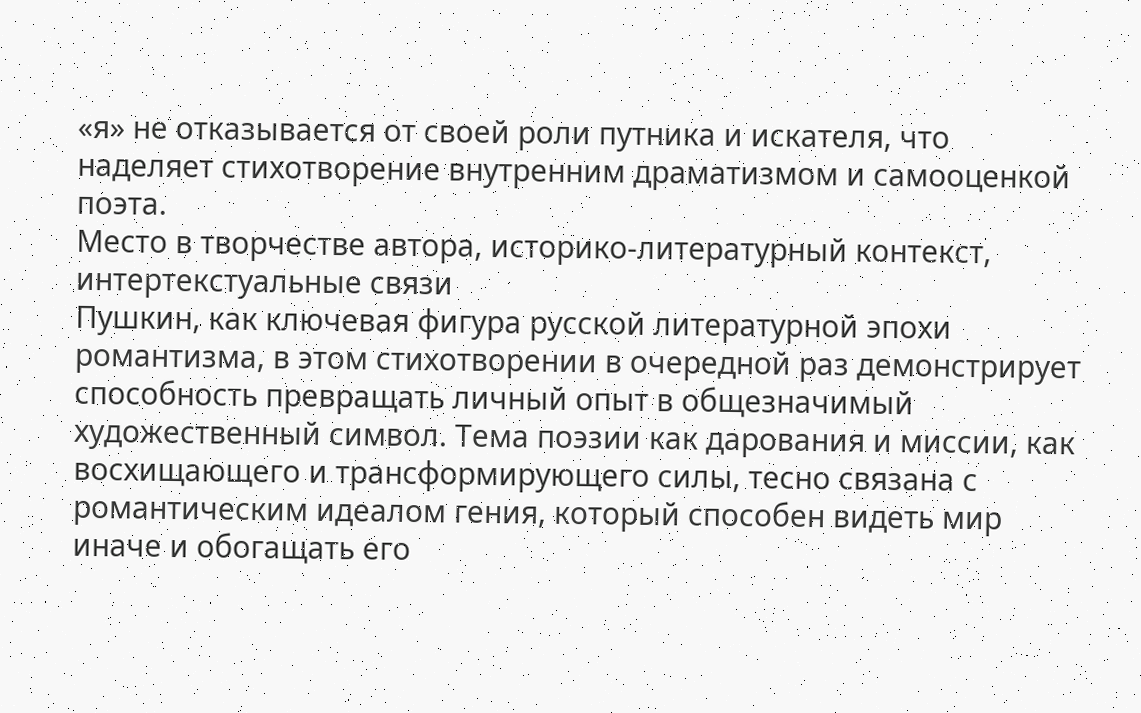«я» не отказывается от своей роли путника и искателя, что наделяет стихотворение внутренним драматизмом и самооценкой поэта.
Место в творчестве автора, историко-литературный контекст, интертекстуальные связи
Пушкин, как ключевая фигура русской литературной эпохи романтизма, в этом стихотворении в очередной раз демонстрирует способность превращать личный опыт в общезначимый художественный символ. Тема поэзии как дарования и миссии, как восхищающего и трансформирующего силы, тесно связана с романтическим идеалом гения, который способен видеть мир иначе и обогащать его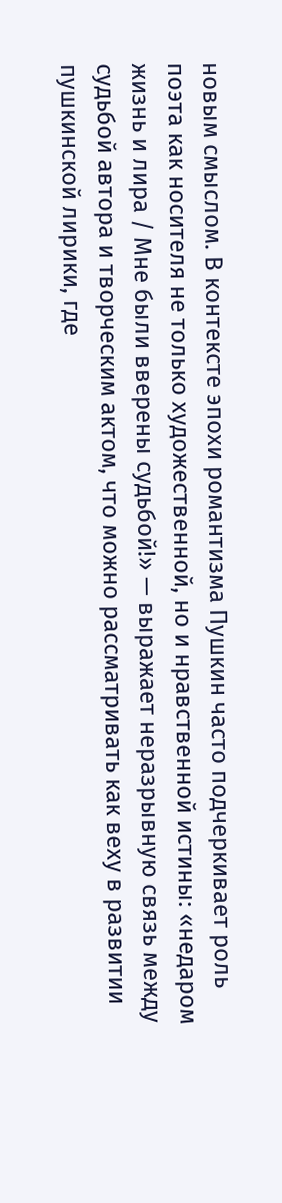новым смыслом. В контексте эпохи романтизма Пушкин часто подчеркивает роль поэта как носителя не только художественной, но и нравственной истины: «недаром жизнь и лира / Мне были вверены судьбой!» — выражает неразрывную связь между судьбой автора и творческим актом, что можно рассматривать как веху в развитии пушкинской лирики, где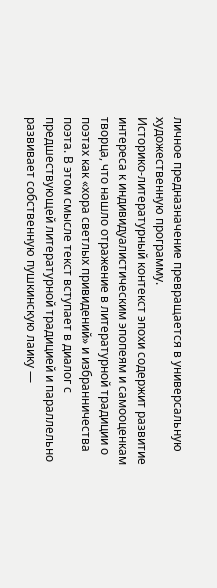личное предназначение превращается в универсальную художественную программу.
Историко-литературный контекст эпохи содержит развитие интереса к индивидуалистическим эпопеям и самооценкам творца, что нашло отражение в литературной традиции о поэтах как «хора светлых привидений» и избранничества поэта. В этом смысле текст вступает в диалог с предшествующей литературной традицией и параллельно развивает собственную пушкинскую лаику —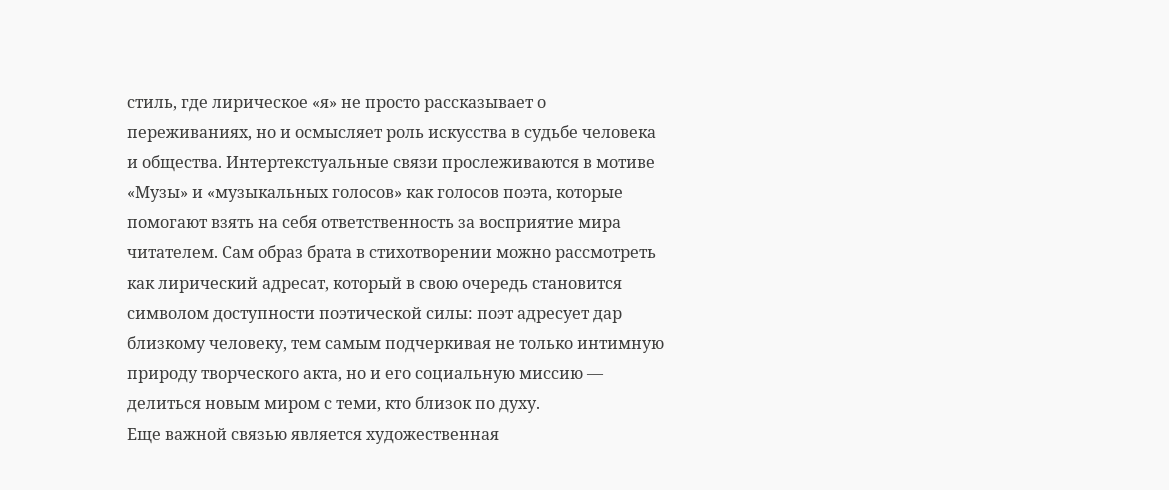стиль, где лирическое «я» не просто рассказывает о переживаниях, но и осмысляет роль искусства в судьбе человека и общества. Интертекстуальные связи прослеживаются в мотиве «Музы» и «музыкальных голосов» как голосов поэта, которые помогают взять на себя ответственность за восприятие мира читателем. Сам образ брата в стихотворении можно рассмотреть как лирический адресат, который в свою очередь становится символом доступности поэтической силы: поэт адресует дар близкому человеку, тем самым подчеркивая не только интимную природу творческого акта, но и его социальную миссию — делиться новым миром с теми, кто близок по духу.
Еще важной связью является художественная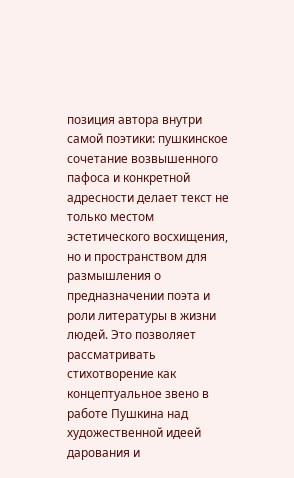позиция автора внутри самой поэтики: пушкинское сочетание возвышенного пафоса и конкретной адресности делает текст не только местом эстетического восхищения, но и пространством для размышления о предназначении поэта и роли литературы в жизни людей. Это позволяет рассматривать стихотворение как концептуальное звено в работе Пушкина над художественной идеей дарования и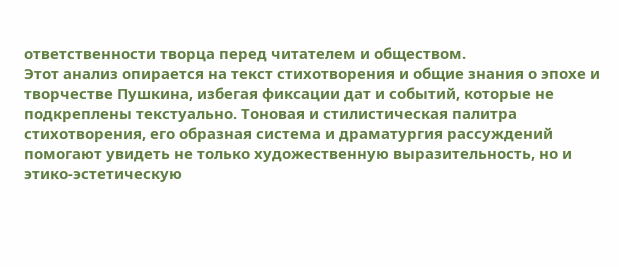ответственности творца перед читателем и обществом.
Этот анализ опирается на текст стихотворения и общие знания о эпохе и творчестве Пушкина, избегая фиксации дат и событий, которые не подкреплены текстуально. Тоновая и стилистическая палитра стихотворения, его образная система и драматургия рассуждений помогают увидеть не только художественную выразительность, но и этико-эстетическую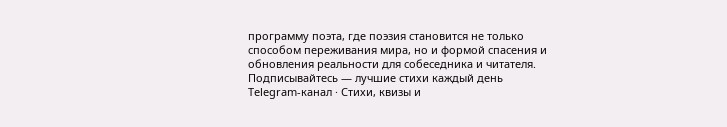программу поэта, где поэзия становится не только способом переживания мира, но и формой спасения и обновления реальности для собеседника и читателя.
Подписывайтесь — лучшие стихи каждый день
Telegram-канал · Стихи, квизы и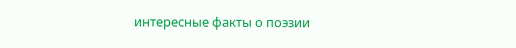интересные факты о поэзии